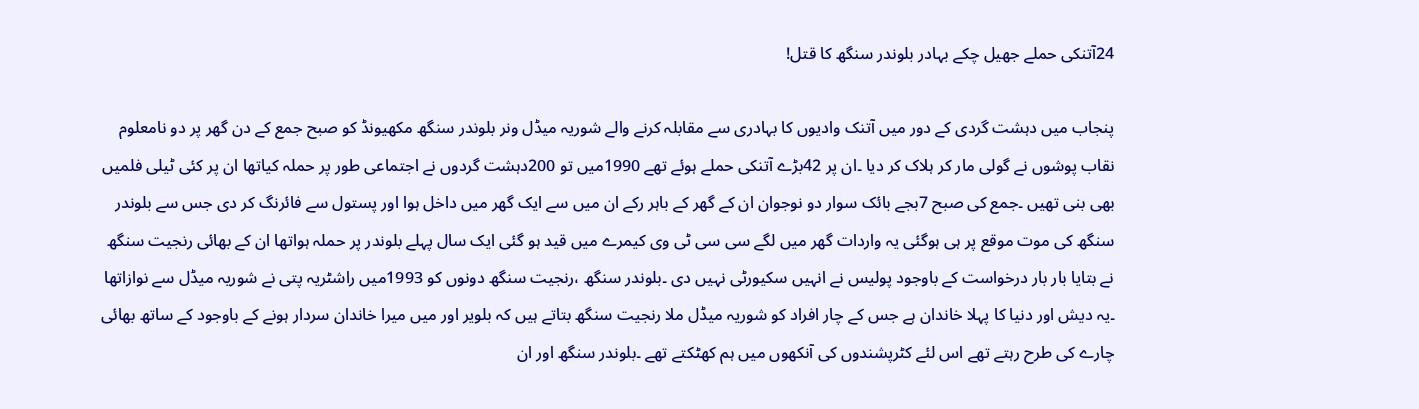24آتنکی حملے جھیل چکے بہادر بلوندر سنگھ کا قتل!

پنجاب میں دہشت گردی کے دور میں آتنک وادیوں کا بہادری سے مقابلہ کرنے والے شوریہ میڈل ونر بلوندر سنگھ مکھیونڈ کو صبح جمع کے دن گھر پر دو نامعلوم نقاب پوشوں نے گولی مار کر ہلاک کر دیا ۔ان پر 42بڑے آتنکی حملے ہوئے تھے 1990میں تو 200دہشت گردوں نے اجتماعی طور پر حملہ کیاتھا ان پر کئی ٹیلی فلمیں بھی بنی تھیں ۔جمع کی صبح 7بجے بائک سوار دو نوجوان ان کے گھر کے باہر رکے ان میں سے ایک گھر میں داخل ہوا اور پستول سے فائرنگ کر دی جس سے بلوندر سنگھ کی موت موقع پر ہی ہوگئی یہ واردات گھر میں لگے سی سی ٹی وی کیمرے میں قید ہو گئی ایک سال پہلے بلوندر پر حملہ ہواتھا ان کے بھائی رنجیت سنگھ نے بتایا بار بار درخواست کے باوجود پولیس نے انہیں سکیورٹی نہیں دی ۔بلوندر سنگھ ،رنجیت سنگھ دونوں کو 1993میں راشٹریہ پتی نے شوریہ میڈل سے نوازاتھا ۔یہ دیش اور دنیا کا پہلا خاندان ہے جس کے چار افراد کو شوریہ میڈل ملا رنجیت سنگھ بتاتے ہیں کہ بلویر اور میں میرا خاندان سردار ہونے کے باوجود کے ساتھ بھائی چارے کی طرح رہتے تھے اس لئے کٹرپشندوں کی آنکھوں میں ہم کھٹکتے تھے ۔بلوندر سنگھ اور ان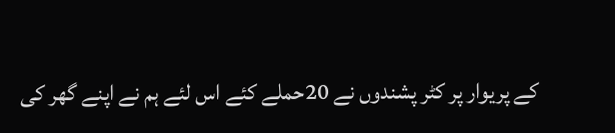کے پریوار پر کٹر پشندوں نے 20حملے کئے اس لئے ہم نے اپنے گھر کی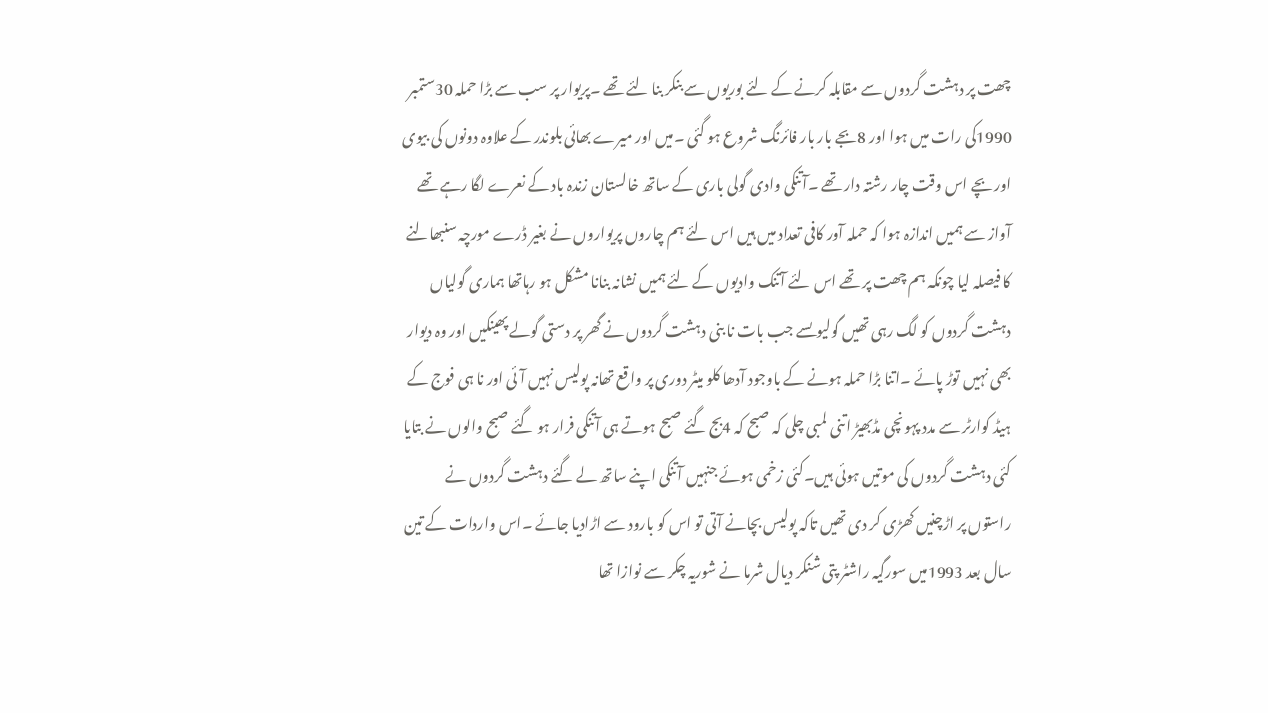چھت پر دہشت گردوں سے مقابلہ کرنے کے لئے بوریوں سے بنکر بنا لئے تھے ۔پریوار پر سب سے بڑا حملہ 30ستمبر 1990کی رات میں ہوا اور 8بجے بار بار فائرنگ شروع ہو گئی ۔میں اور میرے بھائی بلوندر کے علاوہ دونوں کی بیوی اور بچے اس وقت چار رشتہ دار تھے ۔آتنکی وادی گولی باری کے ساتھ خالستان زندہ باد کے نعرے لگا رہے تھے آواز سے ہمیں اندازہ ہوا کہ حملہ آور کافی تعداد میں ہیں اس لئے ہم چاروں پریواروں نے بغیر ڈرے مورچہ سنبھالنے کا فیصلہ لیا چونکہ ہم چھت پر تھے اس لئے آتنک وادیوں کے لئے ہمیں نشانہ بنانا مشکل ہو رہاتھا ہماری گولیاں دہشت گردوں کو لگ رہی تھیں گولیوںسے جب بات نا بنی دہشت گردوں نے گھر پر دستی گولے پھینکیں اور وہ دیوار بھی نہیں توڑ پائے ۔اتنا بڑا حملہ ہونے کے باوجود آدھا کلو میٹر دوری پر واقع تھانہ پولیس نہیں آئی اور نا ہی فوج کے ہیڈ کوارٹر سے مدد پہونچی مڈبھیڑ اتنی لمبی چلی کہ صبح کہ 4بج گئے صبح ہوتے ہی آتنکی فرار ہو گئے صبح والوں نے بتایا کئی دہشت گردوں کی موتیں ہوئی ہیں۔کئی زخمی ہوئے جنہیں آتنکی اپنے ساتھ لے گئے دہشت گردوں نے راستوں پر اڑچنیں کھڑی کر دی تھیں تاکہ پولیس بچانے آتی تو اس کو بارود سے اڑادیا جائے ۔اس واردات کے تین سال بعد 1993میں سورگیہ راشٹر پتی شنکر دیال شرما نے شوریہ چکر سے نوازا تھا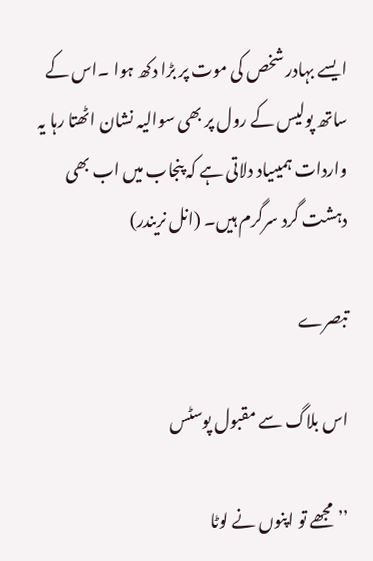ایسے بہادر شخص کی موت پر بڑا دکھ ہوا ۔اس کے ساتھ پولیس کے رول پر بھی سوالیہ نشان اٹھتا رہا یہ واردات ہمیںیاد دلاتی ہے کہ پنجاب میں اب بھی دہشت گرد سرگرم ہیں۔ (انل نریندر)

تبصرے

اس بلاگ سے مقبول پوسٹس

’’مجھے تو اپنوں نے لوٹا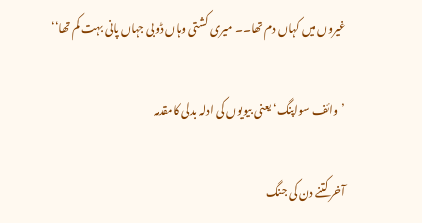غیروں میں کہاں دم تھا۔۔ میری کشتی وہاں ڈوبی جہاں پانی بہت کم تھا‘‘

’وائف سواپنگ‘ یعنی بیویوں کی ادلہ بدلی کامقدمہ

آخر کتنے دن کی جنگ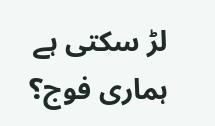لڑ سکتی ہے ہماری فوج؟